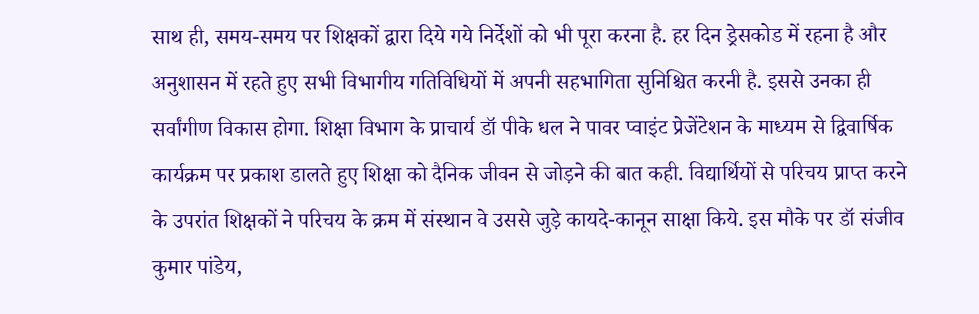साथ ही, समय-समय पर शिक्षकों द्वारा दिये गये निर्देशों को भी पूरा करना है. हर दिन ड्रेसकोड में रहना है और अनुशासन में रहते हुए सभी विभागीय गतिविधियों में अपनी सहभागिता सुनिश्चित करनी है. इससे उनका ही सर्वांगीण विकास होगा. शिक्षा विभाग के प्राचार्य डॉ पीके धल ने पावर प्वाइंट प्रेजेंटेशन के माध्यम से द्विवार्षिक कार्यक्रम पर प्रकाश डालते हुए शिक्षा को दैनिक जीवन से जोड़ने की बात कही. विद्यार्थियों से परिचय प्राप्त करने के उपरांत शिक्षकों ने परिचय के क्रम में संस्थान वे उससे जुड़े कायदे-कानून साक्षा किये. इस मौके पर डॉ संजीव कुमार पांडेय,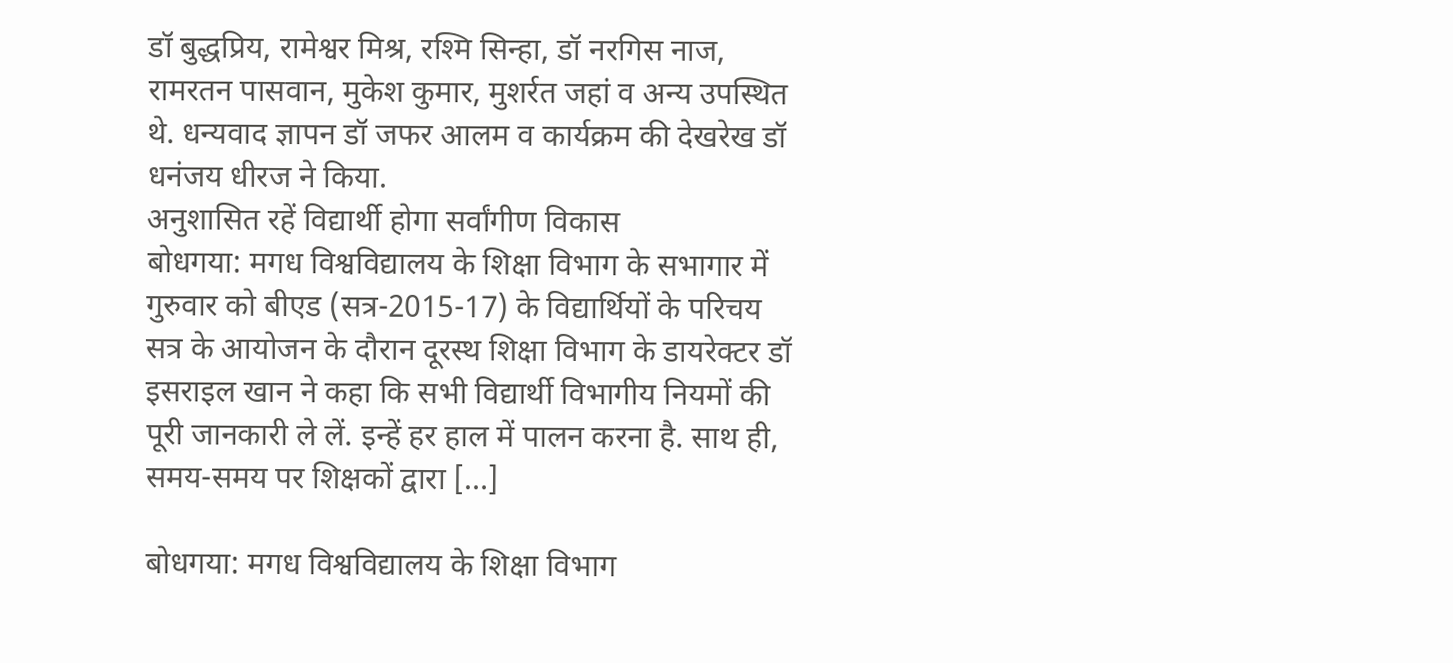डॉ बुद्धप्रिय, रामेश्वर मिश्र, रश्मि सिन्हा, डॉ नरगिस नाज, रामरतन पासवान, मुकेश कुमार, मुशर्रत जहां व अन्य उपस्थित थे. धन्यवाद ज्ञापन डॉ जफर आलम व कार्यक्रम की देखरेख डॉ धनंजय धीरज ने किया.
अनुशासित रहें विद्यार्थी होगा सर्वांगीण विकास
बोधगया: मगध विश्वविद्यालय के शिक्षा विभाग के सभागार में गुरुवार को बीएड (सत्र-2015-17) के विद्यार्थियों के परिचय सत्र के आयोजन के दौरान दूरस्थ शिक्षा विभाग के डायरेक्टर डॉ इसराइल खान ने कहा कि सभी विद्यार्थी विभागीय नियमों की पूरी जानकारी ले लें. इन्हें हर हाल में पालन करना है. साथ ही, समय-समय पर शिक्षकों द्वारा […]

बोधगया: मगध विश्वविद्यालय के शिक्षा विभाग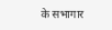के सभागार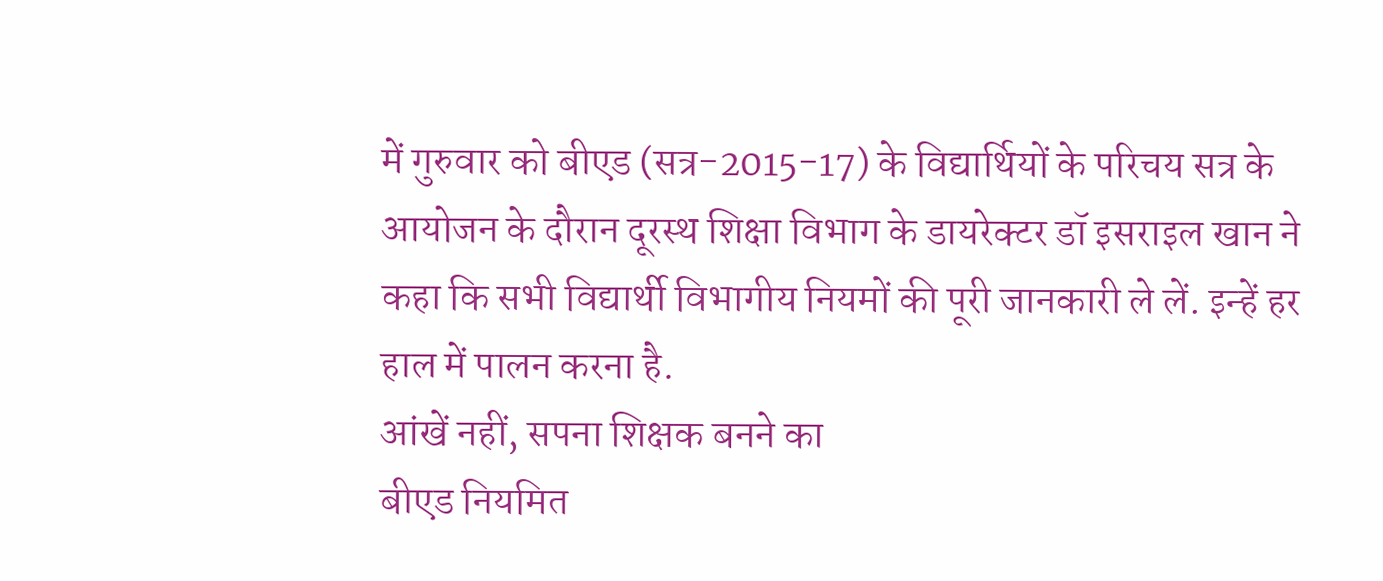में गुरुवार को बीएड (सत्र-2015-17) के विद्यार्थियों के परिचय सत्र के आयोजन के दौरान दूरस्थ शिक्षा विभाग के डायरेक्टर डॉ इसराइल खान ने कहा कि सभी विद्यार्थी विभागीय नियमों की पूरी जानकारी ले लें. इन्हें हर हाल में पालन करना है.
आंखें नहीं, सपना शिक्षक बनने का
बीएड नियमित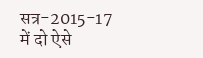सत्र-2015-17 में दो ऐसे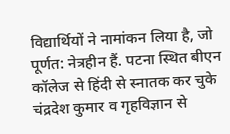विद्यार्थियों ने नामांकन लिया है, जो पूर्णत: नेत्रहीन हैं. पटना स्थित बीएन कॉलेज से हिंदी से स्नातक कर चुके चंद्रदेश कुमार व गृहविज्ञान से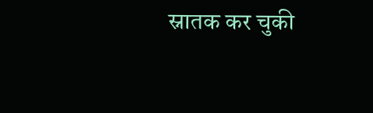स्नातक कर चुकी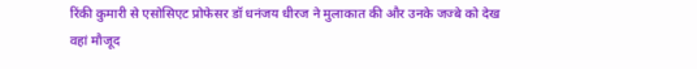रिंकी कुमारी से एसोसिएट प्रोफेसर डॉ धनंजय धीरज ने मुलाकात की और उनके जज्बे को देख वहां मौजूद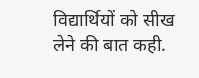विद्यार्थियों को सीख लेने की बात कही.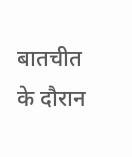बातचीत के दौरान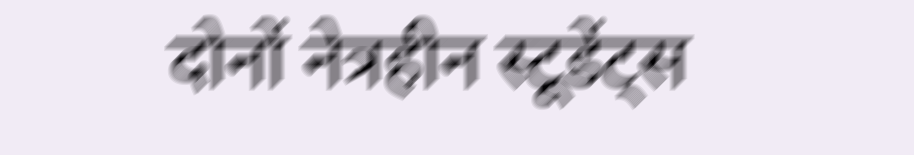दोनों नेत्रहीन स्टूडेंट्स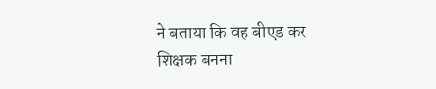ने बताया कि वह बीएड कर शिक्षक बनना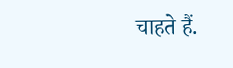चाहते हैं.